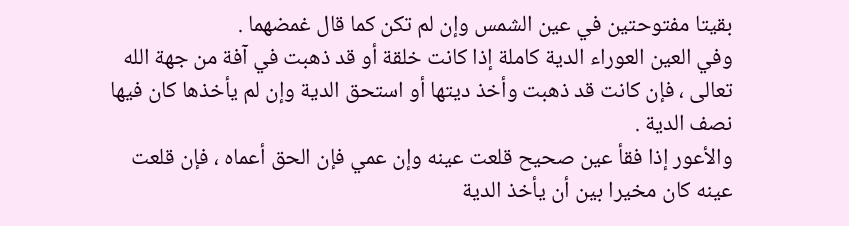بقيتا مفتوحتين في عين الشمس وإن لم تكن كما قال غمضهما .
وفي العين العوراء الدية كاملة إذا كانت خلقة أو قد ذهبت في آفة من جهة الله
تعالى ، فإن كانت قد ذهبت وأخذ ديتها أو استحق الدية وإن لم يأخذها كان فيها
نصف الدية .
والأعور إذا فقأ عين صحيح قلعت عينه وإن عمي فإن الحق أعماه ، فإن قلعت
عينه كان مخيرا بين أن يأخذ الدية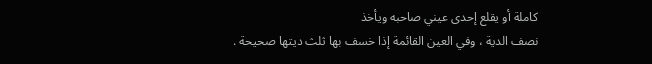كاملة أو يقلع إحدى عيني صاحبه ويأخذ
نصف الدية ، وفي العين القائمة إذا خسف بها ثلث ديتها صحيحة .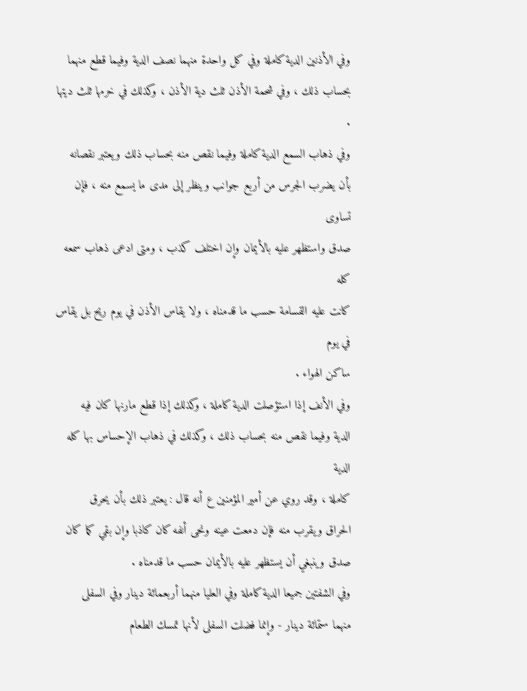وفي الأذنين الدية كاملة وفي كل واحدة منهما نصف الدية وفيما قطع منهما
بحساب ذلك ، وفي شحمة الأذن ثلث دية الأذن ، وكذلك في خرمها ثلث ديتها .
وفي ذهاب السمع الدية كاملة وفيما نقص منه بحساب ذلك ويعتبر نقصانه
بأن يضرب الجرس من أربع جوانب وينظر إلى مدى ما يسمع منه ، فإن تساوى
صدق واستظهر عليه بالأيمان وإن اختلف كذب ، ومتى ادعى ذهاب سمعه كله
كانت عليه القسامة حسب ما قدمناه ، ولا يقاس الأذن في يوم ريح بل يقاس في يوم
ساكن الهواء .
وفي الأنف إذا استؤصلت الدية كاملة ، وكذلك إذا قطع مارنها كان فيه
الدية وفيما نقص منه بحساب ذلك ، وكذلك في ذهاب الإحساس بها كله الدية
كاملة ، وقد روي عن أمير المؤمنين ع أنه قال : يعتبر ذلك بأن يحرق
الحراق ويقرب منه فإن دمعت عينه ونحى أنفه كان كاذبا وإن بقي كما كان
صدق وينبغي أن يستظهر عليه بالأيمان حسب ما قدمناه .
وفي الشفتين جميعا الدية كاملة وفي العليا منهما أربعمائة دينار وفي السفلى
منهما ستمائة دينار - وإنما فضلت السفلى لأنها تمسك الطعام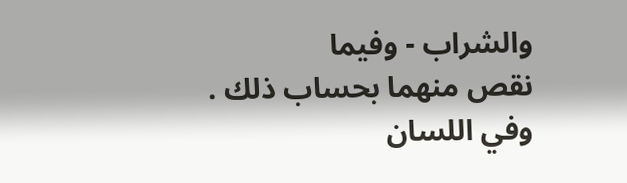والشراب - وفيما
نقص منهما بحساب ذلك .
وفي اللسان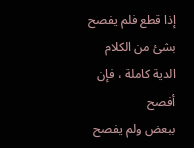إذا قطع فلم يفصح بشئ من الكلام الدية كاملة ، فإن أفصح
ببعض ولم يفصح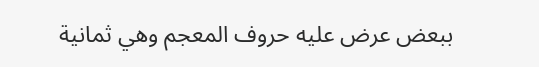ببعض عرض عليه حروف المعجم وهي ثمانية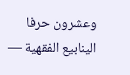وعشرون حرفا
الينابيع الفقهية —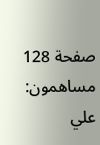صفحة 128
مساهمون: علي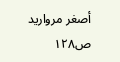أصغر مرواريد
ص١٢٨